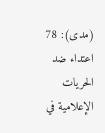(مدى): 78 اعتداء ضد الحريات الإعلامية في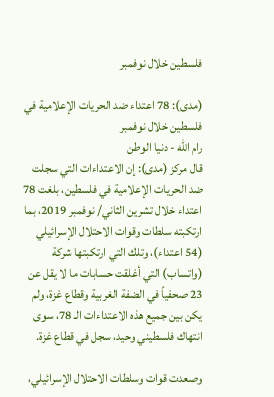فلسطين خلال نوفمبر

(مدى): 78 اعتداء ضد الحريات الإعلامية في فلسطين خلال نوفمبر
رام الله - دنيا الوطن
قال مركز (مدى): إن الاعتداءات التي سجلت ضد الحريات الإعلامية في فلسطين، بلغت 78 اعتداء خلال تشرين الثاني/ نوفمبر 2019، بما ارتكبته سلطات وقوات الاحتلال الإسرائيلي (54 اعتداء)، وتلك التي ارتكبتها شركة (واتساب) التي أغلقت حسابات ما لا يقل عن 23 صحفياً في الضفة الغربية وقطاع غزة، ولم يكن بين جميع هذه الاعتداءات الـ 78، سوى انتهاك فلسطيني وحيد، سجل في قطاع غزة.

وصعدت قوات وسلطات الاحتلال الإسرائيلي،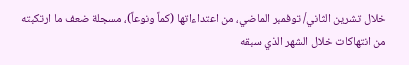خلال تشرين الثاني/ توفمبر الماضي، من اعتداءاتها (كماً ونوعاً)، مسجلة ضعف ما ارتكبته من انتهاكات خلال الشهر الذي سبقه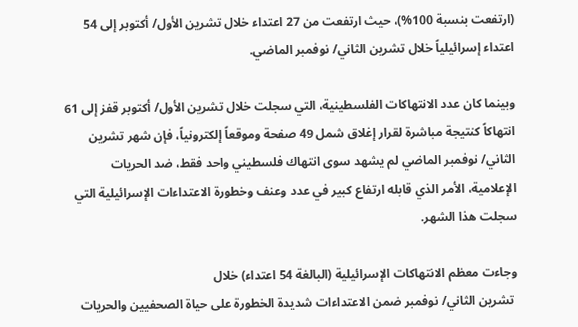(ارتفعت بنسبة 100%)، حيث ارتفعت من 27 اعتداء خلال تشرين الأول/ أكتوبر إلى 54 اعتداء إسرائيلياً خلال تشرين الثاني/ نوفمبر الماضي.

وبينما كان عدد الانتهاكات الفلسطينية، التي سجلت خلال تشرين الأول/ أكتوبر قفز إلى 61 انتهاكاً كنتيجة مباشرة لقرار إغلاق شمل 49 صفحة وموقعاً إلكترونياً، فإن شهر تشرين الثاني/ نوفمبر الماضي لم يشهد سوى انتهاك فلسطيني واحد فقط، ضد الحريات الإعلامية، الأمر الذي قابله ارتفاع كبير في عدد وعنف وخطورة الاعتداءات الإسرائيلية التي سجلت هذا الشهر.

وجاءت معظم الانتهاكات الإسرائيلية (البالغة 54 اعتداء) خلال
 تشرين الثاني/ نوفمبر ضمن الاعتداءات شديدة الخطورة على حياة الصحفيين والحريات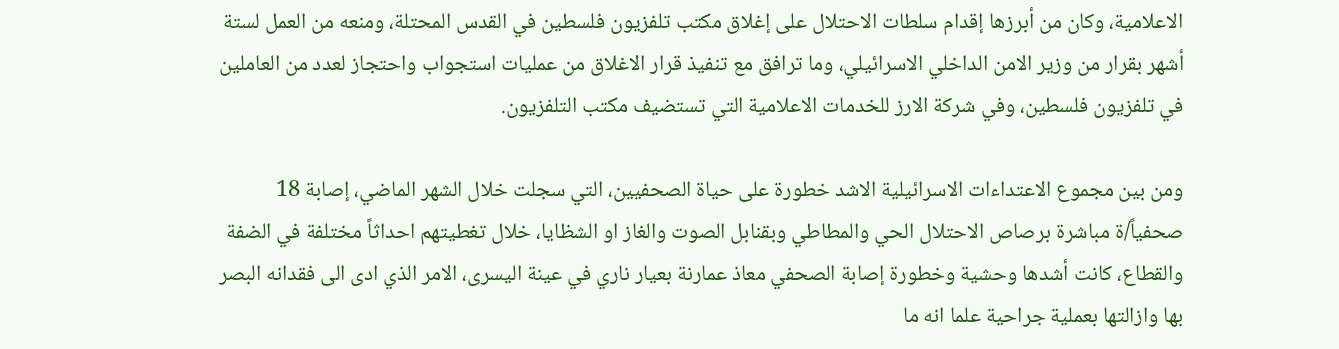الاعلامية، وكان من أبرزها إقدام سلطات الاحتلال على إغلاق مكتب تلفزيون فلسطين في القدس المحتلة، ومنعه من العمل لستة أشهر بقرار من وزير الامن الداخلي الاسرائيلي، وما ترافق مع تنفيذ قرار الاغلاق من عمليات استجواب واحتجاز لعدد من العاملين في تلفزيون فلسطين، وفي شركة الارز للخدمات الاعلامية التي تستضيف مكتب التلفزيون.

ومن بين مجموع الاعتداءات الاسرائيلية الاشد خطورة على حياة الصحفيين، التي سجلت خلال الشهر الماضي، إصابة 18 صحفياً/ة مباشرة برصاص الاحتلال الحي والمطاطي وبقنابل الصوت والغاز او الشظايا، خلال تغطيتهم احداثاً مختلفة في الضفة والقطاع، كانت أشدها وحشية وخطورة إصابة الصحفي معاذ عمارنة بعيار ناري في عينة اليسرى، الامر الذي ادى الى فقدانه البصر بها وازالتها بعملية جراحية علما انه ما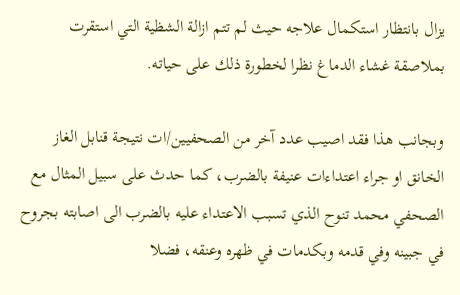يزال بانتظار استكمال علاجه حيث لم تتم ازالة الشظية التي استقرت بملاصقة غشاء الدماغ نظرا لخطورة ذلك على حياته.

وبجانب هذا فقد اصيب عدد آخر من الصحفيين/ات نتيجة قنابل الغاز الخانق او جراء اعتداءات عنيفة بالضرب، كما حدث على سبيل المثال مع الصحفي محمد تنوح الذي تسبب الاعتداء عليه بالضرب الى اصابته بجروح في جبينه وفي قدمه وبكدمات في ظهره وعنقه، فضلا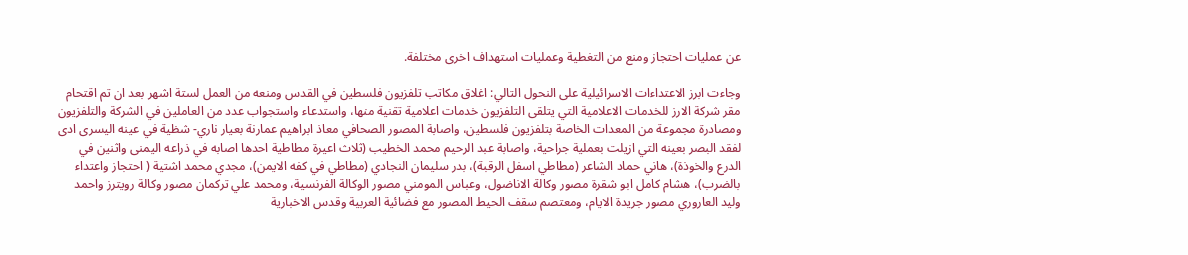عن عمليات احتجاز ومنع من التغطية وعمليات استهداف اخرى مختلفة.

وجاءت ابرز الاعتداءات الاسرائيلية على النحول التالي: اغلاق مكاتب تلفزيون فلسطين في القدس ومنعه من العمل لستة اشهر بعد ان تم اقتحام مقر شركة الارز للخدمات الاعلامية التي يتلقى التلفزيون خدمات اعلامية تقنية منها، واستدعاء واستجواب عدد من العاملين في الشركة والتلفزيون ومصادرة مجموعة من المعدات الخاصة بتلفزيون فلسطين، واصابة المصور الصحافي معاذ ابراهيم عمارنة بعيار ناري- شظية في عينه اليسرى ادى لفقد البصر بعينه التي ازيلت بعملية جراحية، واصابة عبد الرحيم محمد الخطيب (ثلاث اعيرة مطاطية احدها اصابه في ذراعه اليمنى واثنين في الدرع والخوذة)، هاني حماد الشاعر (مطاطي اسفل الرقبة)، بدر سليمان النجادي (مطاطي في كفه الايمن)، مجدي محمد اشتية ( احتجاز واعتداء بالضرب)، هشام كامل ابو شقرة مصور وكالة الاناضول، وعباس المومني مصور الوكالة الفرنسية، ومحمد علي تركمان مصور وكالة رويترز واحمد وليد العاروري مصور جريدة الايام، ومعتصم سقف الحيط المصور مع فضائية العربية وقدس الاخبارية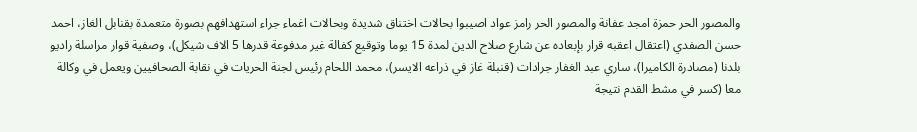والمصور الحر حمزة امجد عفانة والمصور الحر رامز عواد اصيبوا بحالات اختناق شديدة وبحالات اغماء جراء استهدافهم بصورة متعمدة بقنابل الغاز، احمد حسن الصفدي (اعتقال اعقبه قرار بإبعاده عن شارع صلاح الدين لمدة 15 يوما وتوقيع كفالة غير مدفوعة قدرها 5 الاف شيكل)، وصفية قوار مراسلة راديو بلدنا (مصادرة الكاميرا)، ساري عبد الغفار جرادات (قنبلة غاز في ذراعه الايسر)، محمد اللحام رئيس لجنة الحريات في نقابة الصحافيين ويعمل في وكالة معا (كسر في مشط القدم نتيجة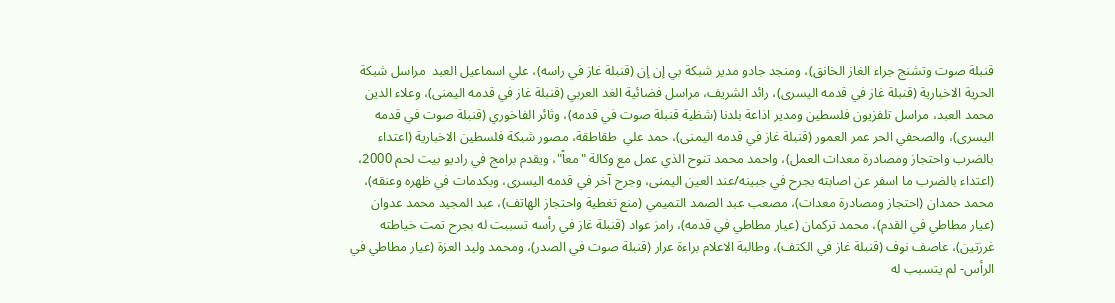قنبلة صوت وتشنج جراء الغاز الخانق)، ومنجد جادو مدير شبكة بي إن إن (قنبلة غاز في راسه)، علي اسماعيل العبد  مراسل شبكة الحرية الاخبارية (قنبلة غاز في قدمه اليسرى)، رائد الشريف، مراسل فضائية الغد العربي (قنبلة غاز في قدمه اليمنى)، وعلاء الدين محمد العبد، مراسل تلفزيون فلسطين ومدير اذاعة بلدنا (شظية قنبلة صوت في قدمه)، وثائر الفاخوري (قنبلة صوت في قدمه اليسرى)، والصحفي الحر عمر العمور (قنبلة غاز في قدمه اليمنى)، حمد علي  طقاطقة، مصور شبكة فلسطين الاخبارية (اعتداء بالضرب واحتجاز ومصادرة معدات العمل)، واحمد محمد تنوح الذي عمل مع وكالة "معاً"، ويقدم برامج في راديو بيت لحم 2000، (اعتداء بالضرب ما اسفر عن اصابته بجرح في جبينه/عند العين اليمنى، وجرح آخر في قدمه اليسرى، وبكدمات في ظهره وعنقه)، محمد حمدان (احتجاز ومصادرة معدات)، مصعب عبد الصمد التميمي (منع تغطية واحتجاز الهاتف)، عبد المجيد محمد عدوان (عيار مطاطي في القدم)، محمد تركمان (عيار مطاطي في قدمه)، رامز عواد (قنبلة غاز في رأسه تسببت له بجرح تمت خياطته غرزتين)، عاصف نوف (قنبلة غاز في الكتف)، وطالبة الاعلام براءة عرار (قنبلة صوت في الصدر)، ومحمد وليد العزة (عيار مطاطي في الرأس- لم يتسبب له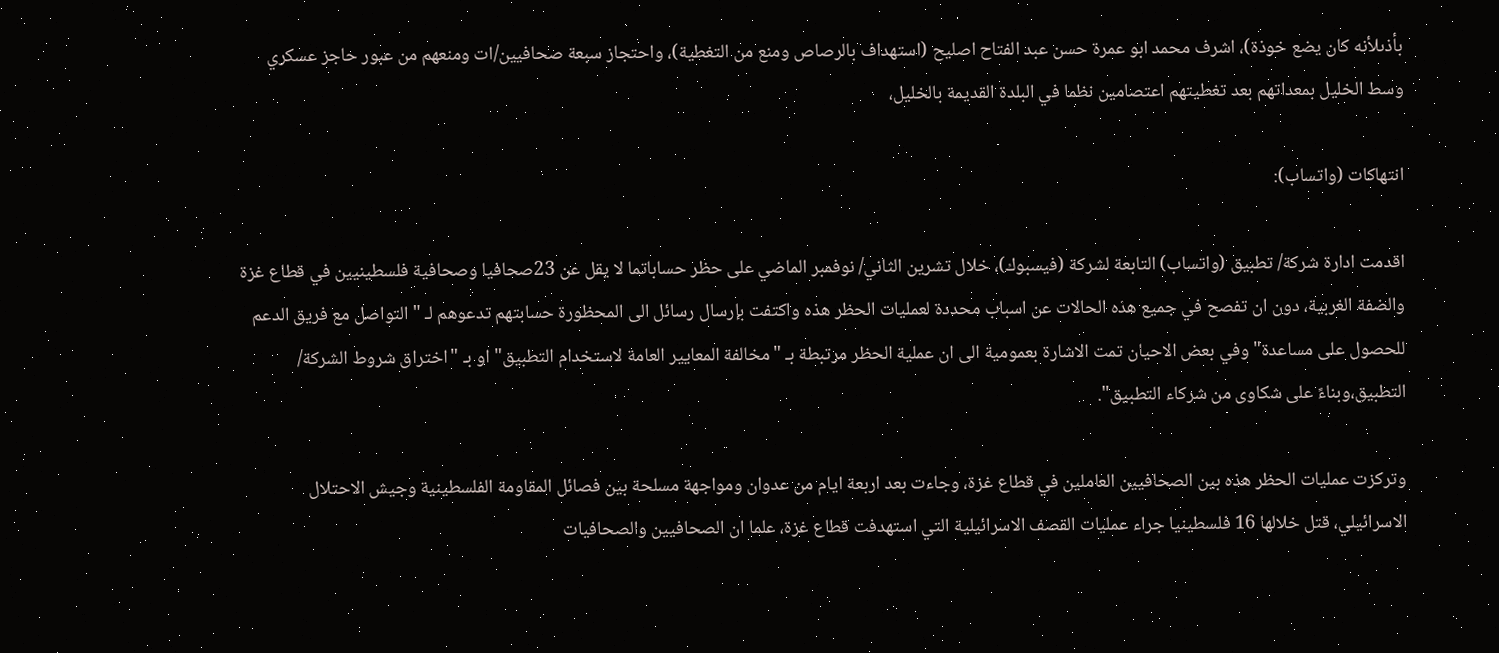بأذىلأنه كان يضع خوذة)، اشرف محمد ابو عمرة حسن عبد الفتاح اصليح (استهداف بالرصاص ومنع من التغطية)، واحتجاز سبعة صحافيين/ات ومنعهم من عبور حاجز عسكري وسط الخليل بمعداتهم بعد تغطيتهم اعتصامين نظما في البلدة القديمة بالخليل،

انتهاكات (واتساب):

اقدمت ادارة شركة/ تطبيق (واتساب) التابعة لشركة (فيسبوك)، خلال تشرين الثاني/ نوفمبر الماضي على حظر حساباتما لا يقل عن 23صحافيا وصحافية فلسطينيين في قطاع غزة والضفة الغربية، دون ان تفصح في جميع هذه الحالات عن اسباب محددة لعمليات الحظر هذه واكتفت بإرسال رسائل الى المحظورة حسابتهم تدعوهم لـ " التواصل مع فريق الدعم للحصول على مساعدة" وفي بعض الاحيان تمت الاشارة بعمومية الى ان عملية الحظر مرتبطة بـ "مخالفة المعايير العامة لاستخدام التطبيق" او بـ "اختراق شروط الشركة/ التطبيق،وبناءً على شكاوى من شركاء التطبيق".

وتركزت عمليات الحظر هذه بين الصحافيين العاملين في قطاع غزة، وجاءت بعد اربعة ايام من عدوان ومواجهة مسلحة بين فصائل المقاومة الفلسطينية وجيش الاحتلال الاسرائيلي، قتل خلالها 16 فلسطينيا جراء عمليات القصف الاسرائيلية التي استهدفت قطاع غزة، علما ان الصحافيين والصحافيات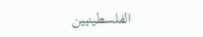الفلسطينيين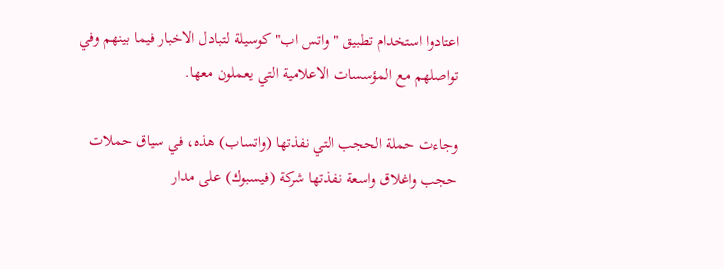اعتادوا استخدام تطبيق "واتس اب" كوسيلة لتبادل الاخبار فيما بينهم وفي تواصلهم مع المؤسسات الاعلامية التي يعملون معها.

وجاءت حملة الحجب التي نفذتها (واتساب) هذه، في سياق حملات حجب واغلاق واسعة نفذتها شركة (فيسبوك) على مدار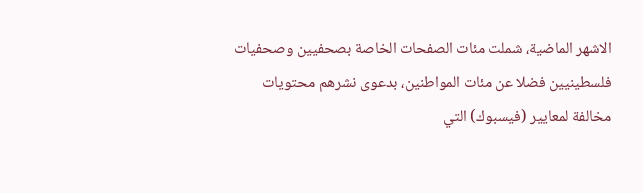الاشهر الماضية، شملت مئات الصفحات الخاصة بصحفيين وصحفيات فلسطينيين فضلا عن مئات المواطنين، بدعوى نشرهم محتويات مخالفة لمعايير (فيسبوك) التي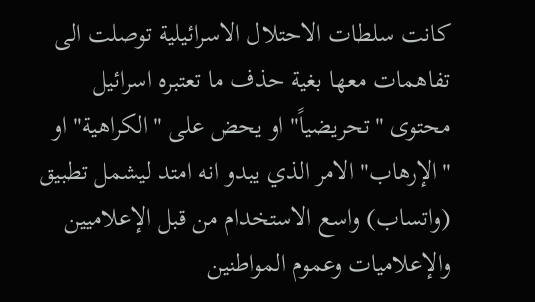كانت سلطات الاحتلال الاسرائيلية توصلت الى تفاهمات معها بغية حذف ما تعتبره اسرائيل محتوى "تحريضياً" او يحض على "الكراهية" او "الإرهاب" الامر الذي يبدو انه امتد ليشمل تطبيق (واتساب) واسع الاستخدام من قبل الإعلاميين والإعلاميات وعموم المواطنين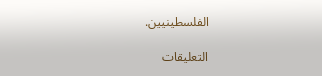الفلسطينيين.

التعليقات